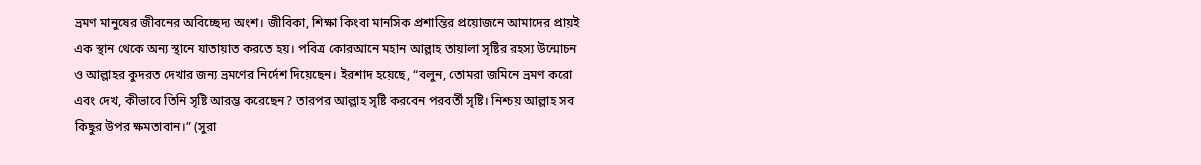ভ্রমণ মানুষের জীবনের অবিচ্ছেদ্য অংশ। জীবিকা, শিক্ষা কিংবা মানসিক প্রশান্তির প্রয়োজনে আমাদের প্রায়ই এক স্থান থেকে অন্য স্থানে যাতায়াত করতে হয়। পবিত্র কোরআনে মহান আল্লাহ তায়ালা সৃষ্টির রহস্য উন্মোচন ও আল্লাহর কুদরত দেখার জন্য ভ্রমণের নির্দেশ দিয়েছেন। ইরশাদ হয়েছে, “বলুন, তোমরা জমিনে ভ্রমণ করো এবং দেখ, কীভাবে তিনি সৃষ্টি আরম্ভ করেছেন? তারপর আল্লাহ সৃষ্টি করবেন পরবর্তী সৃষ্টি। নিশ্চয় আল্লাহ সব কিছুর উপর ক্ষমতাবান।” (সুরা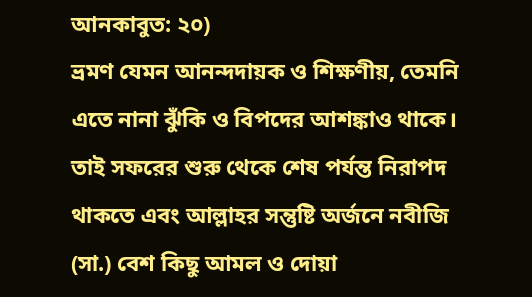আনকাবুত: ২০)
ভ্রমণ যেমন আনন্দদায়ক ও শিক্ষণীয়, তেমনি এতে নানা ঝুঁকি ও বিপদের আশঙ্কাও থাকে। তাই সফরের শুরু থেকে শেষ পর্যন্ত নিরাপদ থাকতে এবং আল্লাহর সন্তুষ্টি অর্জনে নবীজি (সা.) বেশ কিছু আমল ও দোয়া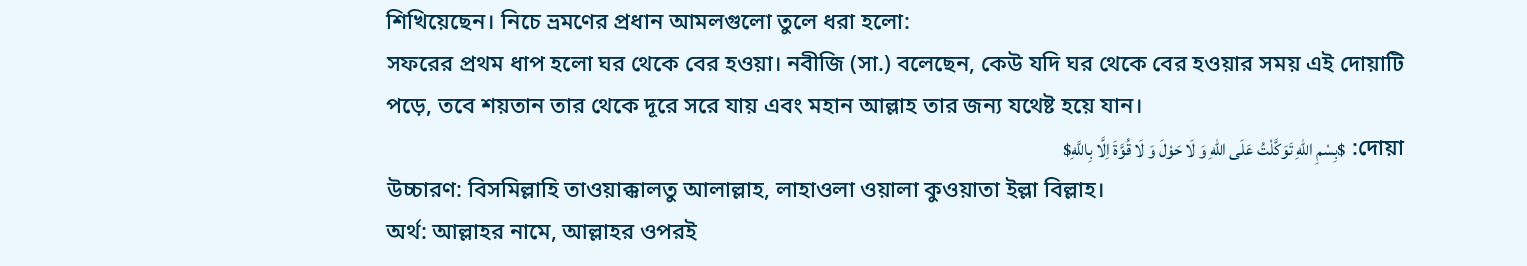শিখিয়েছেন। নিচে ভ্রমণের প্রধান আমলগুলো তুলে ধরা হলো:
সফরের প্রথম ধাপ হলো ঘর থেকে বের হওয়া। নবীজি (সা.) বলেছেন, কেউ যদি ঘর থেকে বের হওয়ার সময় এই দোয়াটি পড়ে, তবে শয়তান তার থেকে দূরে সরে যায় এবং মহান আল্লাহ তার জন্য যথেষ্ট হয়ে যান।
দোয়া: $بِسْمِ اللهِ تَوَكَّلْتُ عَلَى اللهِ وَ لَا حَوْلَ وَ لَا قُوَّةَ اِلَّا بِاللَّهِ$
উচ্চারণ: বিসমিল্লাহি তাওয়াক্কালতু আলাল্লাহ, লাহাওলা ওয়ালা কুওয়াতা ইল্লা বিল্লাহ।
অর্থ: আল্লাহর নামে, আল্লাহর ওপরই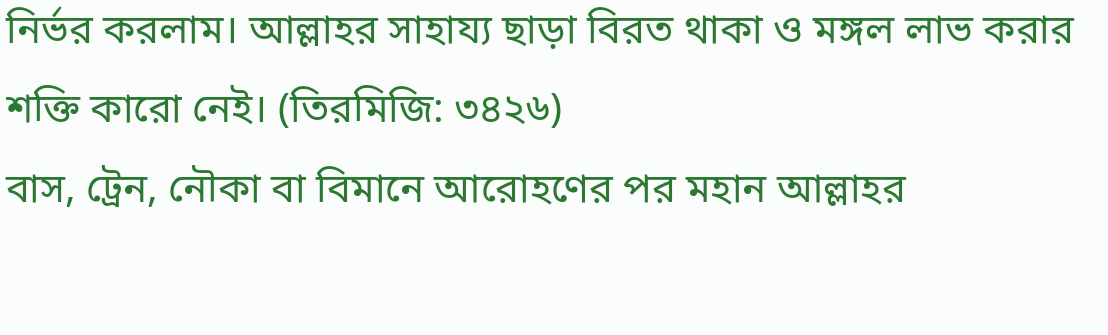নির্ভর করলাম। আল্লাহর সাহায্য ছাড়া বিরত থাকা ও মঙ্গল লাভ করার শক্তি কারো নেই। (তিরমিজি: ৩৪২৬)
বাস, ট্রেন, নৌকা বা বিমানে আরোহণের পর মহান আল্লাহর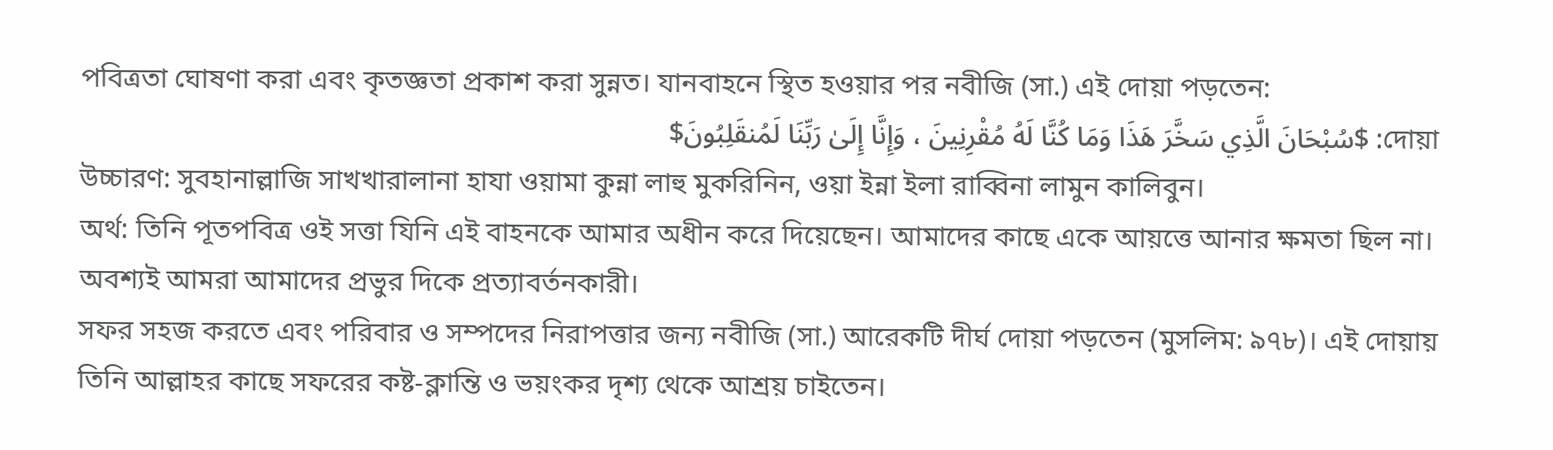পবিত্রতা ঘোষণা করা এবং কৃতজ্ঞতা প্রকাশ করা সুন্নত। যানবাহনে স্থিত হওয়ার পর নবীজি (সা.) এই দোয়া পড়তেন:
দোয়া: $سُبْحَانَ الَّذِي سَخَّرَ هَذَا وَمَا كُنَّا لَهُ مُقْرِنِينَ ، وَإِنَّا إِلَىٰ رَبِّنَا لَمُنقَلِبُونَ$
উচ্চারণ: সুবহানাল্লাজি সাখখারালানা হাযা ওয়ামা কুন্না লাহু মুকরিনিন, ওয়া ইন্না ইলা রাব্বিনা লামুন কালিবুন।
অর্থ: তিনি পূতপবিত্র ওই সত্তা যিনি এই বাহনকে আমার অধীন করে দিয়েছেন। আমাদের কাছে একে আয়ত্তে আনার ক্ষমতা ছিল না। অবশ্যই আমরা আমাদের প্রভুর দিকে প্রত্যাবর্তনকারী।
সফর সহজ করতে এবং পরিবার ও সম্পদের নিরাপত্তার জন্য নবীজি (সা.) আরেকটি দীর্ঘ দোয়া পড়তেন (মুসলিম: ৯৭৮)। এই দোয়ায় তিনি আল্লাহর কাছে সফরের কষ্ট-ক্লান্তি ও ভয়ংকর দৃশ্য থেকে আশ্রয় চাইতেন।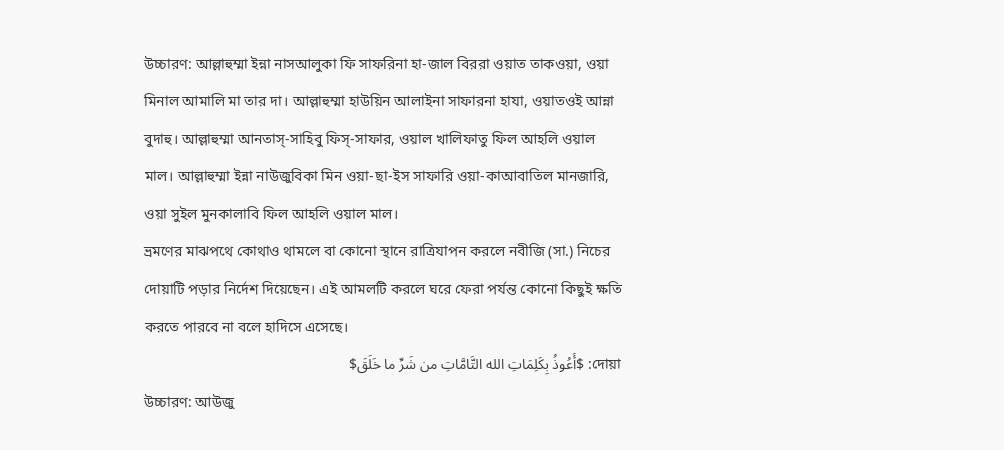উচ্চারণ: আল্লাহুম্মা ইন্না নাসআলুকা ফি সাফরিনা হা-জাল বিররা ওয়াত তাকওয়া, ওয়া মিনাল আমালি মা তার দা। আল্লাহুম্মা হাউয়িন আলাইনা সাফারনা হাযা, ওয়াতওই আন্না বুদাহু। আল্লাহুম্মা আনতাস্-সাহিবু ফিস্-সাফার, ওয়াল খালিফাতু ফিল আহলি ওয়াল মাল। আল্লাহুম্মা ইন্না নাউজুবিকা মিন ওয়া-ছা-ইস সাফারি ওয়া-কাআবাতিল মানজারি, ওয়া সুইল মুনকালাবি ফিল আহলি ওয়াল মাল।
ভ্রমণের মাঝপথে কোথাও থামলে বা কোনো স্থানে রাত্রিযাপন করলে নবীজি (সা.) নিচের দোয়াটি পড়ার নির্দেশ দিয়েছেন। এই আমলটি করলে ঘরে ফেরা পর্যন্ত কোনো কিছুই ক্ষতি করতে পারবে না বলে হাদিসে এসেছে।
দোয়া: $أَعُوذُ بِكَلِمَاتِ الله التَّامَّاتِ من شَرِّ ما خَلَقَ$
উচ্চারণ: আউজু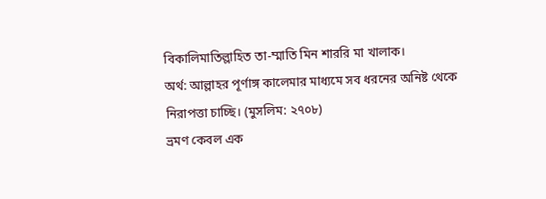বিকালিমাতিল্লাহিত তা-ম্মাতি মিন শাররি মা খালাক।
অর্থ: আল্লাহর পূর্ণাঙ্গ কালেমার মাধ্যমে সব ধরনের অনিষ্ট থেকে নিরাপত্তা চাচ্ছি। (মুসলিম: ২৭০৮)
ভ্রমণ কেবল এক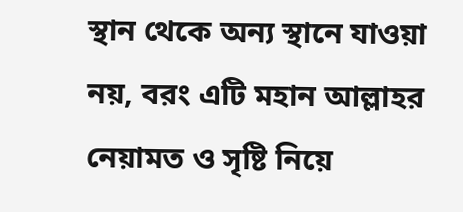স্থান থেকে অন্য স্থানে যাওয়া নয়, বরং এটি মহান আল্লাহর নেয়ামত ও সৃষ্টি নিয়ে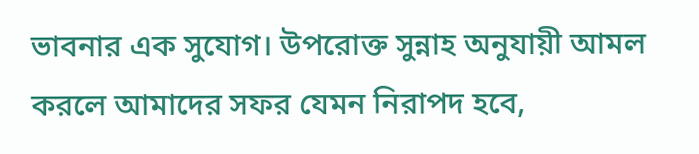ভাবনার এক সুযোগ। উপরোক্ত সুন্নাহ অনুযায়ী আমল করলে আমাদের সফর যেমন নিরাপদ হবে,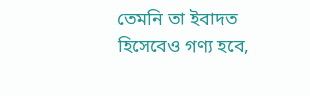তেমনি তা ইবাদত হিসেবেও গণ্য হবে,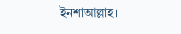ইনশাআল্লাহ।